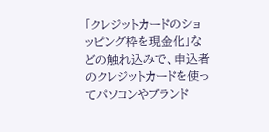「クレジットカードのショッピング枠を現金化」などの触れ込みで、申込者のクレジットカードを使ってパソコンやブランド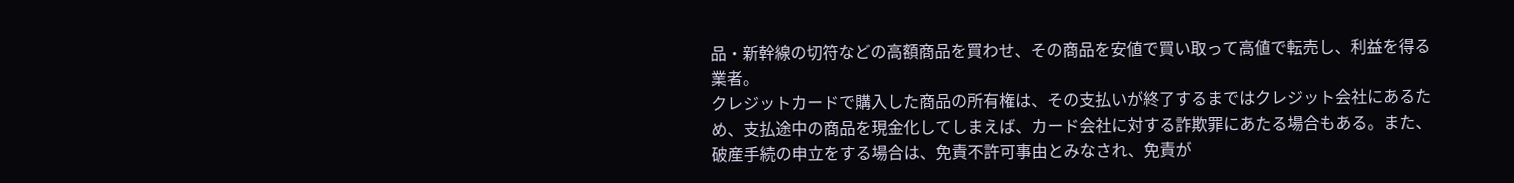品・新幹線の切符などの高額商品を買わせ、その商品を安値で買い取って高値で転売し、利益を得る業者。
クレジットカードで購入した商品の所有権は、その支払いが終了するまではクレジット会社にあるため、支払途中の商品を現金化してしまえば、カード会社に対する詐欺罪にあたる場合もある。また、破産手続の申立をする場合は、免責不許可事由とみなされ、免責が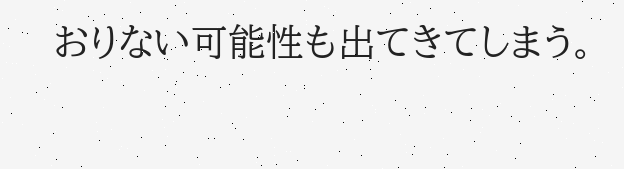おりない可能性も出てきてしまう。